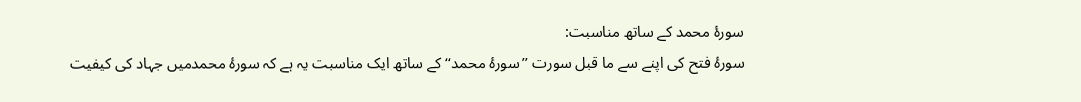سورۂ محمد کے ساتھ مناسبت:
سورۂ فتح کی اپنے سے ما قبل سورت ’’سورۂ محمد‘‘ کے ساتھ ایک مناسبت یہ ہے کہ سورۂ محمدمیں جہاد کی کیفیت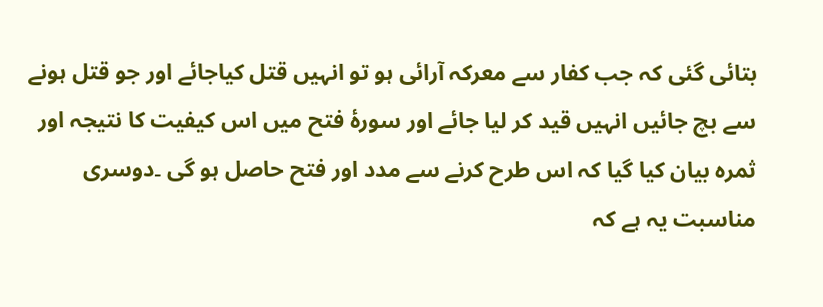بتائی گئی کہ جب کفار سے معرکہ آرائی ہو تو انہیں قتل کیاجائے اور جو قتل ہونے سے بچ جائیں انہیں قید کر لیا جائے اور سورۂ فتح میں اس کیفیت کا نتیجہ اور ثمرہ بیان کیا گیا کہ اس طرح کرنے سے مدد اور فتح حاصل ہو گی ۔دوسری مناسبت یہ ہے کہ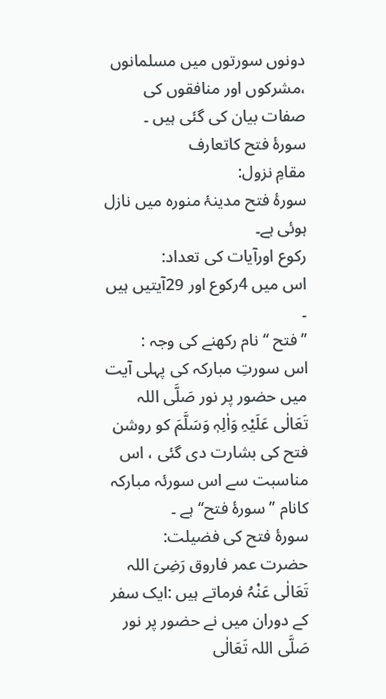دونوں سورتوں میں مسلمانوں ،مشرکوں اور منافقوں کی صفات بیان کی گئی ہیں ۔
سورۂ فتح کاتعارف
مقامِ نزول:
سورۂ فتح مدینۂ منورہ میں نازل ہوئی ہے۔
رکوع اورآیات کی تعداد:
اس میں 4رکوع اور 29آیتیں ہیں ۔
’’ فتح ‘‘نام رکھنے کی وجہ :
اس سورتِ مبارکہ کی پہلی آیت میں حضور پر نور صَلَّی اللہ تَعَالٰی عَلَیْہِ وَاٰلِہٖ وَسَلَّمَ کو روشن فتح کی بشارت دی گئی ، اس مناسبت سے اس سورئہ مبارکہ کانام ’’سورۂ فتح‘‘ ہے ۔
سورۂ فتح کی فضیلت:
حضرت عمر فاروق رَضِیَ اللہ تَعَالٰی عَنْہُ فرماتے ہیں :ایک سفر کے دوران میں نے حضور پر نور صَلَّی اللہ تَعَالٰی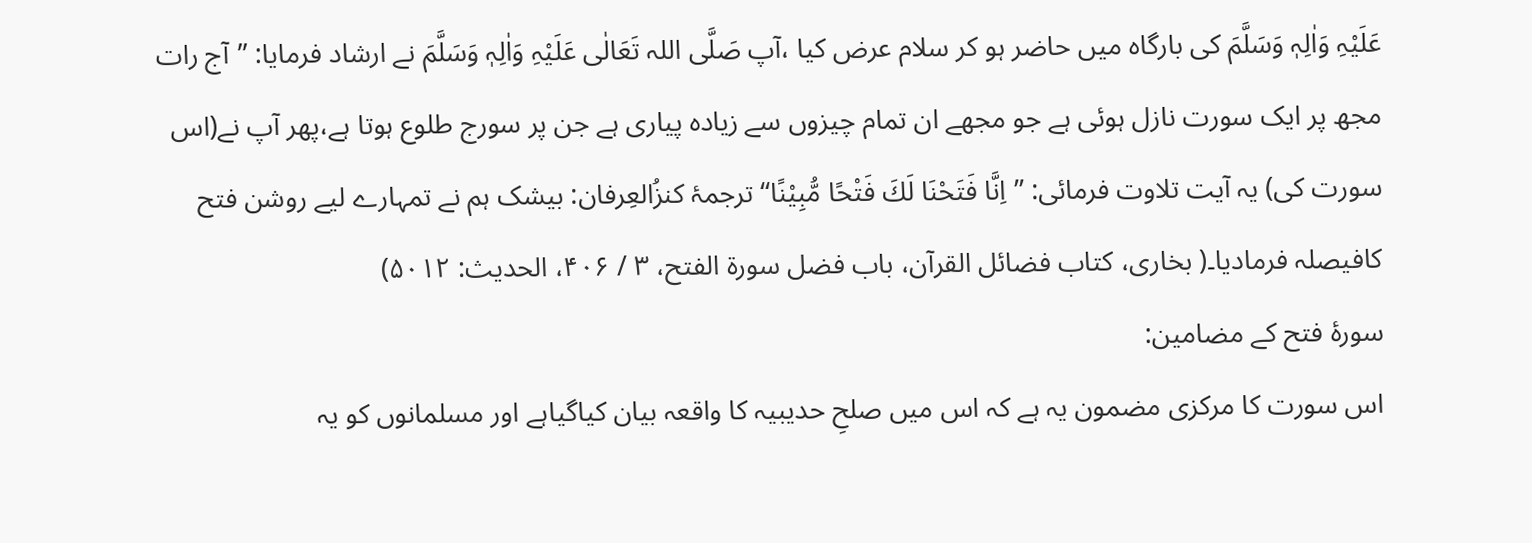عَلَیْہِ وَاٰلِہٖ وَسَلَّمَ کی بارگاہ میں حاضر ہو کر سلام عرض کیا ،آپ صَلَّی اللہ تَعَالٰی عَلَیْہِ وَاٰلِہٖ وَسَلَّمَ نے ارشاد فرمایا: ’’آج رات مجھ پر ایک سورت نازل ہوئی ہے جو مجھے ان تمام چیزوں سے زیادہ پیاری ہے جن پر سورج طلوع ہوتا ہے،پھر آپ نے(اس سورت کی) یہ آیت تلاوت فرمائی: ’’اِنَّا فَتَحْنَا لَكَ فَتْحًا مُّبِیْنًا‘‘ ترجمۂ کنزُالعِرفان: بیشک ہم نے تمہارے لیے روشن فتح کافیصلہ فرمادیا۔( بخاری، کتاب فضائل القرآن، باب فضل سورۃ الفتح، ۳ / ۴۰۶، الحدیث: ۵۰۱۲)
سورۂ فتح کے مضامین:
اس سورت کا مرکزی مضمون یہ ہے کہ اس میں صلحِ حدیبیہ کا واقعہ بیان کیاگیاہے اور مسلمانوں کو یہ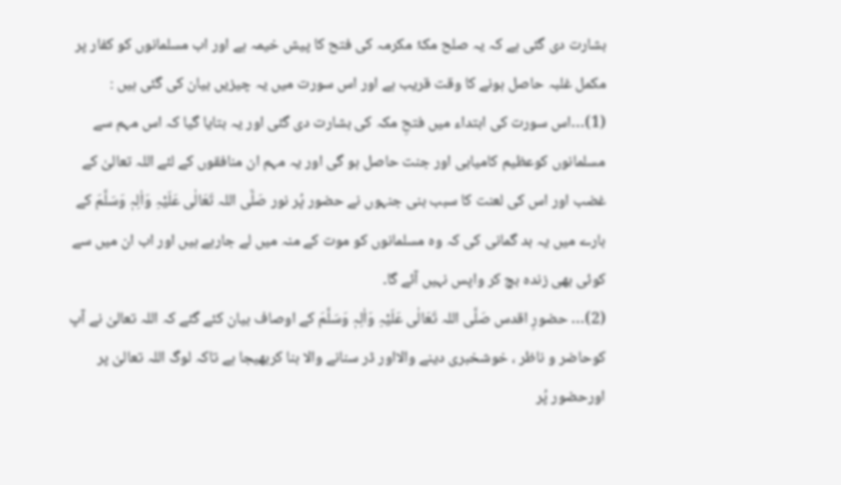بشارت دی گئی ہے کہ یہ صلح مکۂ مکرمہ کی فتح کا پیش خیمہ ہے اور اب مسلمانوں کو کفار پر مکمل غلبہ حاصل ہونے کا وقت قریب ہے اور اس سورت میں یہ چیزیں بیان کی گئی ہیں :
(1)…اس سورت کی ابتداء میں فتحِ مکہ کی بشارت دی گئی اور یہ بتایا گیا کہ اس مہم سے مسلمانوں کوعظیم کامیابی اور جنت حاصل ہو گی اور یہ مہم ان منافقوں کے لئے اللہ تعالیٰ کے غضب اور اس کی لعنت کا سبب بنی جنہوں نے حضور پُر نور صَلَّی اللہ تَعَالٰی عَلَیْہِ وَاٰلِہٖ وَسَلَّمَ کے بارے میں یہ بد گمانی کی کہ وہ مسلمانوں کو موت کے منہ میں لے جارہے ہیں اور اب ان میں سے کوئی بھی زندہ بچ کر واپس نہیں آئے گا۔
(2)… حضورِ اقدس صَلَّی اللہ تَعَالٰی عَلَیْہِ وَاٰلِہٖ وَسَلَّمَ کے اوصاف بیان کئے گئے کہ اللہ تعالیٰ نے آپ کوحاضر و ناظر ، خوشخبری دینے والااور ڈر سنانے والا بنا کربھیجا ہے تاکہ لوگ اللہ تعالیٰ پر اورحضور پُر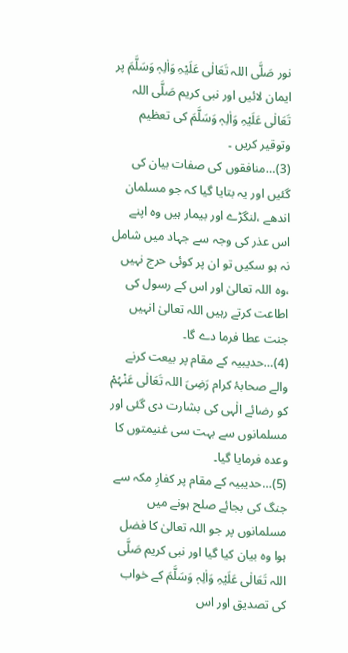نور صَلَّی اللہ تَعَالٰی عَلَیْہِ وَاٰلِہٖ وَسَلَّمَ پر ایمان لائیں اور نبی کریم صَلَّی اللہ تَعَالٰی عَلَیْہِ وَاٰلِہٖ وَسَلَّمَ کی تعظیم وتوقیر کریں ۔
(3)…منافقوں کی صفات بیان کی گئیں اور یہ بتایا گیا کہ جو مسلمان اندھے ،لنگڑے اور بیمار ہیں وہ اپنے اس عذر کی وجہ سے جہاد میں شامل نہ ہو سکیں تو ان پر کوئی حرج نہیں ،وہ اللہ تعالیٰ اور اس کے رسول کی اطاعت کرتے رہیں اللہ تعالیٰ انہیں جنت عطا فرما دے گا۔
(4)…حدیبیہ کے مقام پر بیعت کرنے والے صحابۂ کرام رَضِیَ اللہ تَعَالٰی عَنْہُمْ کو رضائے الٰہی کی بشارت دی گئی اور مسلمانوں سے بہت سی غنیمتوں کا وعدہ فرمایا گیا۔
(5)…حدیبیہ کے مقام پر کفارِ مکہ سے جنگ کی بجائے صلح ہونے میں مسلمانوں پر جو اللہ تعالیٰ کا فضل ہوا وہ بیان کیا گیا اور نبی کریم صَلَّی اللہ تَعَالٰی عَلَیْہِ وَاٰلِہٖ وَسَلَّمَ کے خواب کی تصدیق اور اس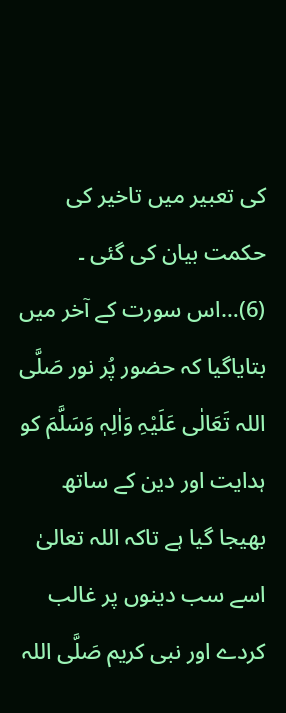کی تعبیر میں تاخیر کی حکمت بیان کی گئی ۔
(6)…اس سورت کے آخر میں بتایاگیا کہ حضور پُر نور صَلَّی اللہ تَعَالٰی عَلَیْہِ وَاٰلِہٖ وَسَلَّمَ کو ہدایت اور دین کے ساتھ بھیجا گیا ہے تاکہ اللہ تعالیٰ اسے سب دینوں پر غالب کردے اور نبی کریم صَلَّی اللہ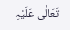تَعَالٰی عَلَیْہِ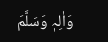وَاٰلِہٖ وَسَلَّمَ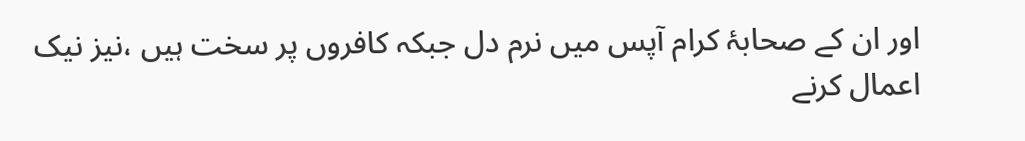اور ان کے صحابۂ کرام آپس میں نرم دل جبکہ کافروں پر سخت ہیں ،نیز نیک اعمال کرنے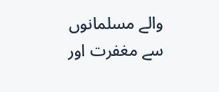والے مسلمانوں سے مغفرت اور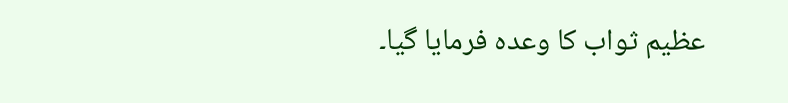عظیم ثواب کا وعدہ فرمایا گیا۔